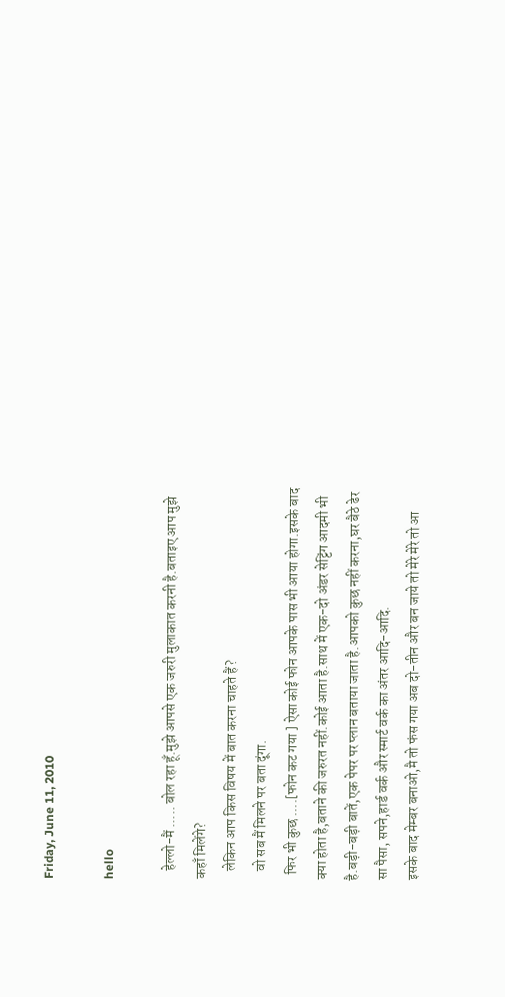Friday, June 11, 2010

hello

   हेल्लो-मैं ..... बोल रहा हूँ.मुझे आपसे एक जरुरी मुलाकात करनी है.बताइए आप मुझे कहाँ मिलेंगे?
   लेकिन आप किस विषय में बात करना चाहते हैं?
   वो सब मैं मिलने पर बता दूंगा.
  फिर भी कुछ ....[फोन कट गया ] ऐसा कोई फोन आपके पास भी आया होगा.इसके बाद क्या होता है,बताने की जरुरत नहीं.कोई आता है.साथ में एक-दो अंडर सेट्टिंग आदमी भी है.बड़ी-बड़ी बातें,एक पेपर पर प्लान बताया जाता है.आपको कुछ नहीं करना,घर बैठे ढेर सा पैसा, सपने,हार्ड वर्क और स्मार्ट वर्क का अंतर आदि-आदि.
इसके बाद मेम्बर बनाओ,मै तो फंस गया अब दो-तीन और बन जाये तो मेरे मेरे तो आ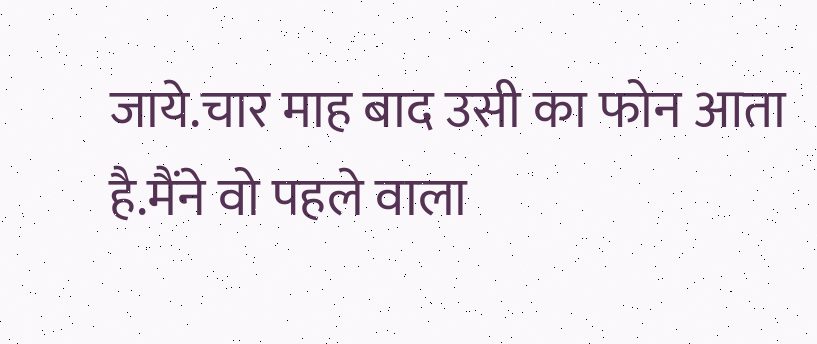जाये.चार माह बाद उसी का फोन आता है.मैंने वो पहले वाला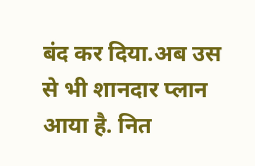बंद कर दिया.अब उस से भी शानदार प्लान आया है. नित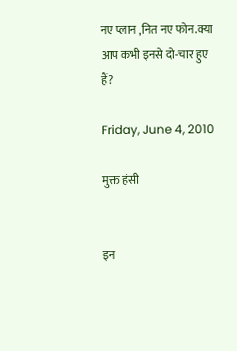नए प्लान ,नित नए फोन.क्या आप कभी इनसे दो-चार हुए हैं?

Friday, June 4, 2010

मुक्त हंसी


इन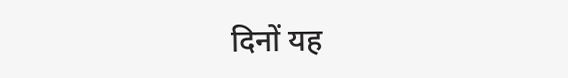दिनों यह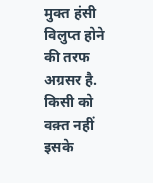मुक्त हंसी विलुप्त होने की तरफ अग्रसर है. किसी को वक़्त नहीं इसके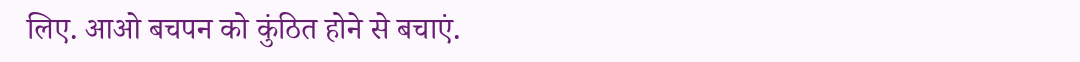लिए. आओ बचपन को कुंठित होने से बचाएं.